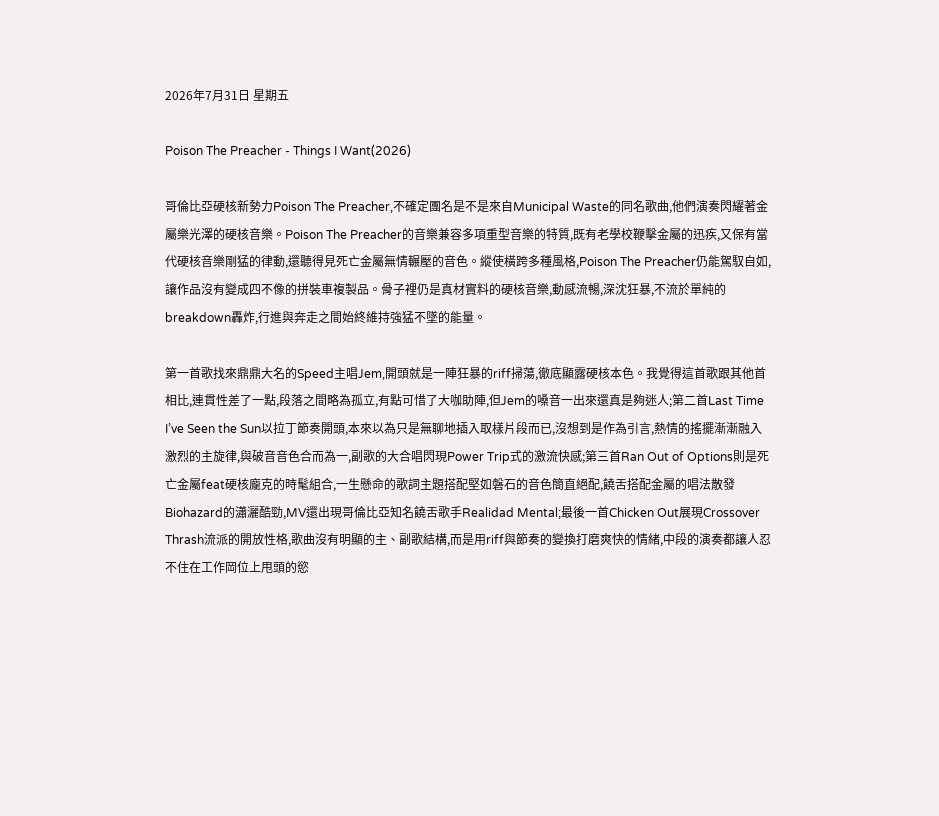2026年7月31日 星期五

Poison The Preacher - Things I Want(2026)

哥倫比亞硬核新勢力Poison The Preacher,不確定團名是不是來自Municipal Waste的同名歌曲,他們演奏閃耀著金屬樂光澤的硬核音樂。Poison The Preacher的音樂兼容多項重型音樂的特質,既有老學校鞭擊金屬的迅疾,又保有當代硬核音樂剛猛的律動,還聽得見死亡金屬無情輾壓的音色。縱使橫跨多種風格,Poison The Preacher仍能駕馭自如,讓作品沒有變成四不像的拼裝車複製品。骨子裡仍是真材實料的硬核音樂,動感流暢,深沈狂暴,不流於單純的breakdown轟炸,行進與奔走之間始終維持強猛不墜的能量。

第一首歌找來鼎鼎大名的Speed主唱Jem,開頭就是一陣狂暴的riff掃蕩,徹底顯露硬核本色。我覺得這首歌跟其他首相比,連貫性差了一點,段落之間略為孤立,有點可惜了大咖助陣,但Jem的嗓音一出來還真是夠迷人;第二首Last Time I’ve Seen the Sun以拉丁節奏開頭,本來以為只是無聊地插入取樣片段而已,沒想到是作為引言,熱情的搖擺漸漸融入激烈的主旋律,與破音音色合而為一,副歌的大合唱閃現Power Trip式的激流快感;第三首Ran Out of Options則是死亡金屬feat硬核龐克的時髦組合,一生懸命的歌詞主題搭配堅如磐石的音色簡直絕配,饒舌搭配金屬的唱法散發Biohazard的瀟灑酷勁,MV還出現哥倫比亞知名饒舌歌手Realidad Mental;最後一首Chicken Out展現Crossover Thrash流派的開放性格,歌曲沒有明顯的主、副歌結構,而是用riff與節奏的變換打磨爽快的情緒,中段的演奏都讓人忍不住在工作岡位上甩頭的慾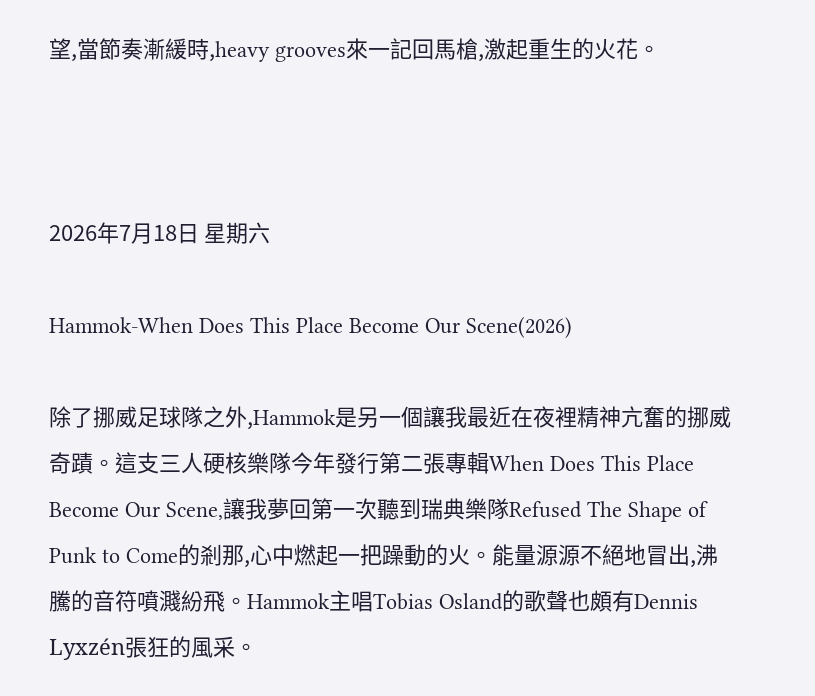望,當節奏漸緩時,heavy grooves來一記回馬槍,激起重生的火花。



2026年7月18日 星期六

Hammok-When Does This Place Become Our Scene(2026)

除了挪威足球隊之外,Hammok是另一個讓我最近在夜裡精神亢奮的挪威奇蹟。這支三人硬核樂隊今年發行第二張專輯When Does This Place Become Our Scene,讓我夢回第一次聽到瑞典樂隊Refused The Shape of Punk to Come的剎那,心中燃起一把躁動的火。能量源源不絕地冒出,沸騰的音符噴濺紛飛。Hammok主唱Tobias Osland的歌聲也頗有Dennis Lyxzén張狂的風采。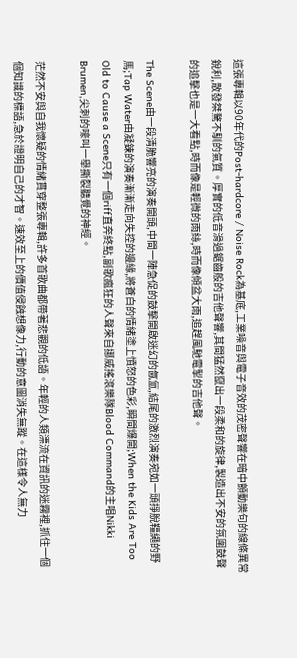這張專輯以90年代的Post-hardcore / Noise Rock為基底,工業噪音與電子音效的茂密聲響在暗中顫動樂句的線條異常銳利,散發桀驁不馴的氣質。厚實的低音滑過鋸齒般的吉他聲響,其間猛然竄出一段柔和的旋律,製造出不安的氛圍鼓聲的追擊也是一大看點,時而像是輕微的雨絲,時而像傾盆大雨,追趕風馳電掣的吉他聲。

The Scene由一段清脆響亮的演奏開頭,中間一陣急促的鼓擊開啟迷幻的氤氳,結尾的激烈演奏宛如一頭掙脫韁繩的野馬;Tap Water由凝鍊的演奏漸漸走向失控的邊緣,將蒼白的情緒塗上憤怒的色彩,瞬間爆開;When the Kids Are Too Old to Cause a Scene只有一個riff直奔終點,副歌瘋狂的人聲來自挪威搖滾樂隊Blood Command的主唱Nikki Brumen,尖刺的嚎叫一舉撕裂聽覺的神經。

茫然不安與自我懷疑的情緒貫穿整張專輯,許多首歌曲都帶著悲觀的低語。年輕的人類漂流在資訊的迷霧裡,抓住一個個知識的標語,急於證明自己的才智。速效至上的價值侵蝕想像力,行動的意圖消失無蹤。在這樣令人無力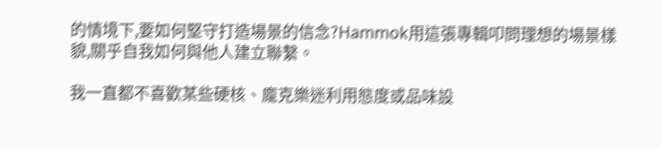的情境下,要如何堅守打造場景的信念?Hammok用這張專輯叩問理想的場景樣貌,關乎自我如何與他人建立聯繫。

我一直都不喜歡某些硬核、龐克樂迷利用態度或品味設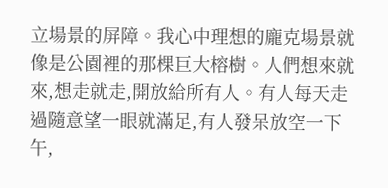立場景的屏障。我心中理想的龐克場景就像是公園裡的那棵巨大榕樹。人們想來就來,想走就走,開放給所有人。有人每天走過隨意望一眼就滿足,有人發呆放空一下午,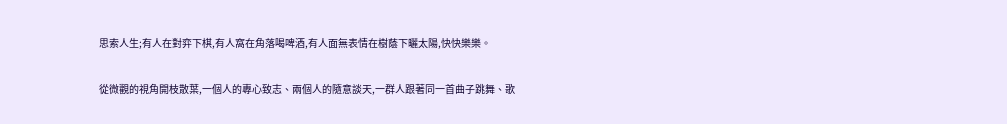思索人生;有人在對弈下棋,有人窩在角落喝啤酒,有人面無表情在樹蔭下曬太陽,快快樂樂。

從微觀的視角開枝散葉,一個人的專心致志、兩個人的隨意談天,一群人跟著同一首曲子跳舞、歌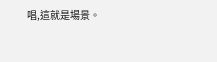唱,這就是場景。